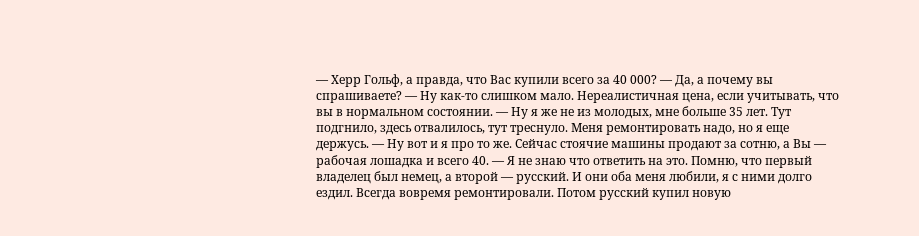— Херр Гольф, а правда, что Вас купили всего за 40 000? — Да, а почему вы спрашиваете? — Ну как-то слишком мало. Нереалистичная цена, если учитывать, что вы в нормальном состоянии. — Ну я же не из молодых, мне больше 35 лет. Тут подгнило, здесь отвалилось, тут треснуло. Меня ремонтировать надо, но я еще держусь. — Ну вот и я про то же. Сейчас стоячие машины продают за сотню, а Вы — рабочая лошадка и всего 40. — Я не знаю что ответить на это. Помню, что первый владелец был немец, а второй — русский. И они оба меня любили, я с ними долго ездил. Всегда вовремя ремонтировали. Потом русский купил новую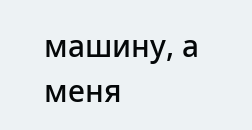машину, а меня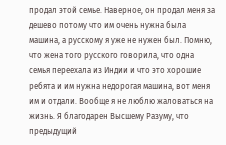продал этой семье. Наверное, он продал меня за дешево потому что им очень нужна была машина, а русскому я уже не нужен был. Помню, что жена того русского говорила, что одна семья переехала из Индии и что это хорошие ребята и им нужна недорогая машина, вот меня им и отдали. Вообще я не люблю жаловаться на жизнь. Я благодарен Высшему Разуму, что предыдущий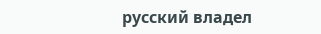русский владел